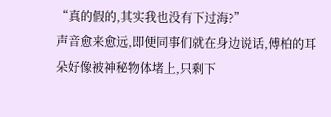“真的假的,其实我也没有下过海?”
声音愈来愈远,即便同事们就在身边说话,傅柏的耳朵好像被神秘物体堵上,只剩下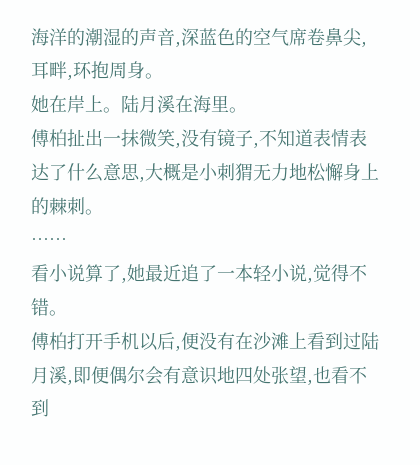海洋的潮湿的声音,深蓝色的空气席卷鼻尖,耳畔,环抱周身。
她在岸上。陆月溪在海里。
傅柏扯出一抹微笑,没有镜子,不知道表情表达了什么意思,大概是小刺猬无力地松懈身上的棘刺。
……
看小说算了,她最近追了一本轻小说,觉得不错。
傅柏打开手机以后,便没有在沙滩上看到过陆月溪,即便偶尔会有意识地四处张望,也看不到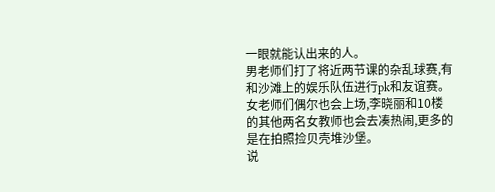一眼就能认出来的人。
男老师们打了将近两节课的杂乱球赛,有和沙滩上的娱乐队伍进行pk和友谊赛。
女老师们偶尔也会上场,李晓丽和10楼的其他两名女教师也会去凑热闹,更多的是在拍照捡贝壳堆沙堡。
说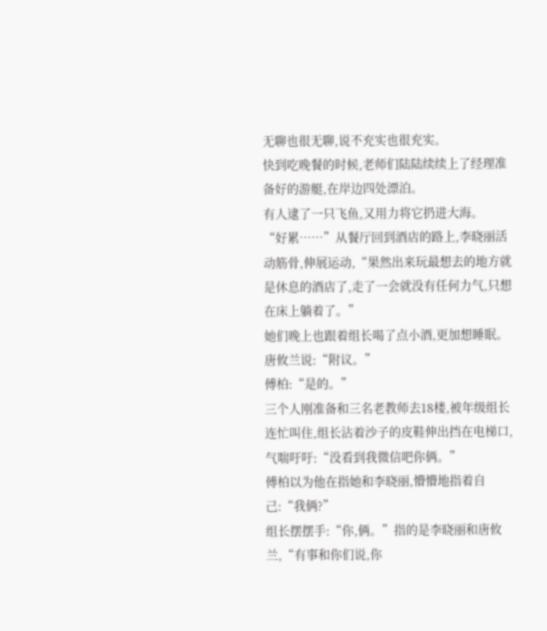无聊也很无聊,说不充实也很充实。
快到吃晚餐的时候,老师们陆陆续续上了经理准备好的游艇,在岸边四处漂泊。
有人逮了一只飞鱼,又用力将它扔进大海。
“好累……”从餐厅回到酒店的路上,李晓丽活动筋骨,伸展运动,“果然出来玩最想去的地方就是休息的酒店了,走了一会就没有任何力气,只想在床上躺着了。”
她们晚上也跟着组长喝了点小酒,更加想睡眠。
唐攸兰说:“附议。”
傅柏:“是的。”
三个人刚准备和三名老教师去18楼,被年级组长连忙叫住,组长沾着沙子的皮鞋伸出挡在电梯口,气喘吁吁:“没看到我微信吧你俩。”
傅柏以为他在指她和李晓丽,懵懵地指着自己:“我俩?”
组长摆摆手:“你,俩。”指的是李晓丽和唐攸兰,“有事和你们说,你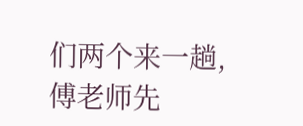们两个来一趟,傅老师先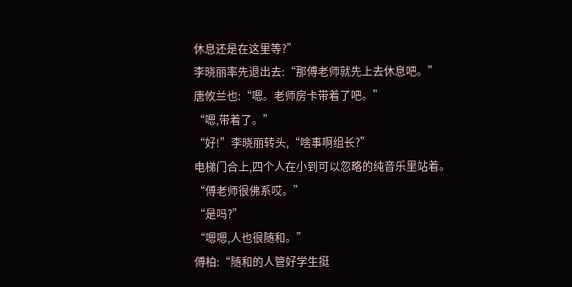休息还是在这里等?”
李晓丽率先退出去:“那傅老师就先上去休息吧。”
唐攸兰也:“嗯。老师房卡带着了吧。”
“嗯,带着了。”
“好!”李晓丽转头,“啥事啊组长?”
电梯门合上,四个人在小到可以忽略的纯音乐里站着。
“傅老师很佛系哎。”
“是吗?”
“嗯嗯,人也很随和。”
傅柏:“随和的人管好学生挺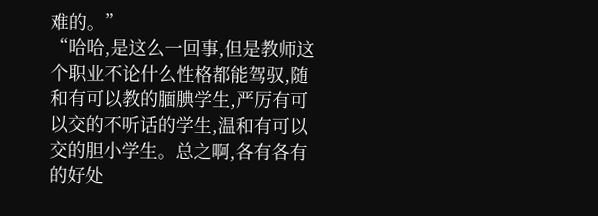难的。”
“哈哈,是这么一回事,但是教师这个职业不论什么性格都能驾驭,随和有可以教的腼腆学生,严厉有可以交的不听话的学生,温和有可以交的胆小学生。总之啊,各有各有的好处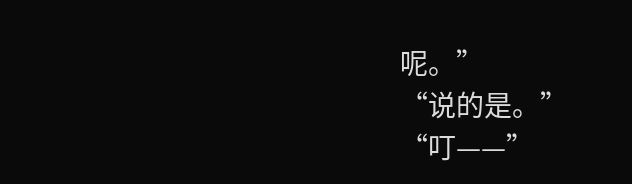呢。”
“说的是。”
“叮——”